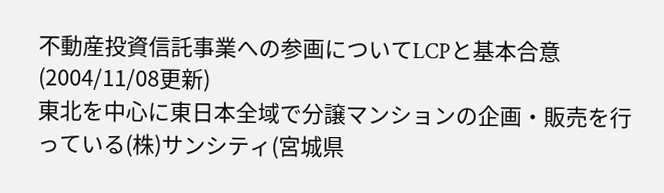不動産投資信託事業への参画についてLCPと基本合意
(2004/11/08更新)
東北を中心に東日本全域で分譲マンションの企画・販売を行っている(株)サンシティ(宮城県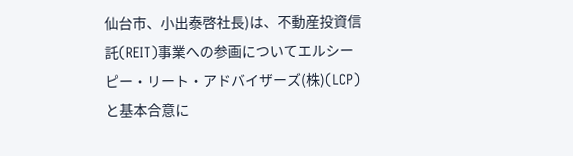仙台市、小出泰啓社長)は、不動産投資信託(REIT)事業への参画についてエルシーピー・リート・アドバイザーズ(株)(LCP)と基本合意に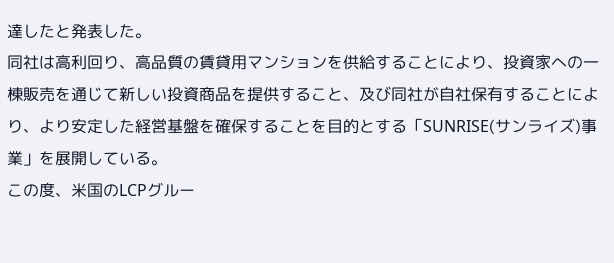達したと発表した。
同社は高利回り、高品質の賃貸用マンションを供給することにより、投資家への一棟販売を通じて新しい投資商品を提供すること、及び同社が自社保有することにより、より安定した経営基盤を確保することを目的とする「SUNRISE(サンライズ)事業」を展開している。
この度、米国のLCPグルー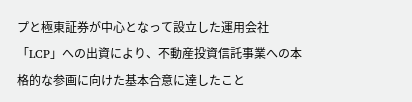プと極東証券が中心となって設立した運用会社「LCP」への出資により、不動産投資信託事業への本格的な参画に向けた基本合意に達したこと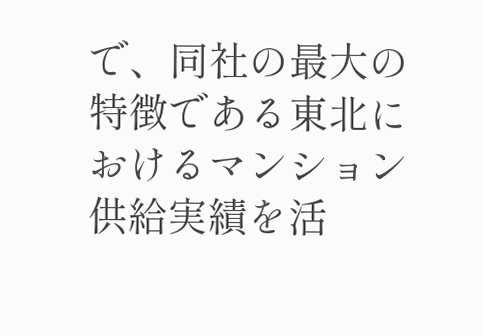で、同社の最大の特徴である東北におけるマンション供給実績を活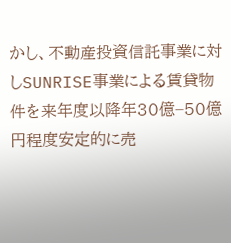かし、不動産投資信託事業に対しSUNRISE事業による賃貸物件を来年度以降年30億−50億円程度安定的に売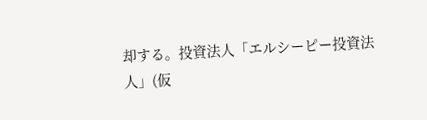却する。投資法人「エルシーピー投資法人」(仮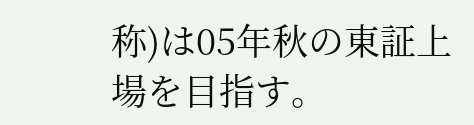称)は05年秋の東証上場を目指す。